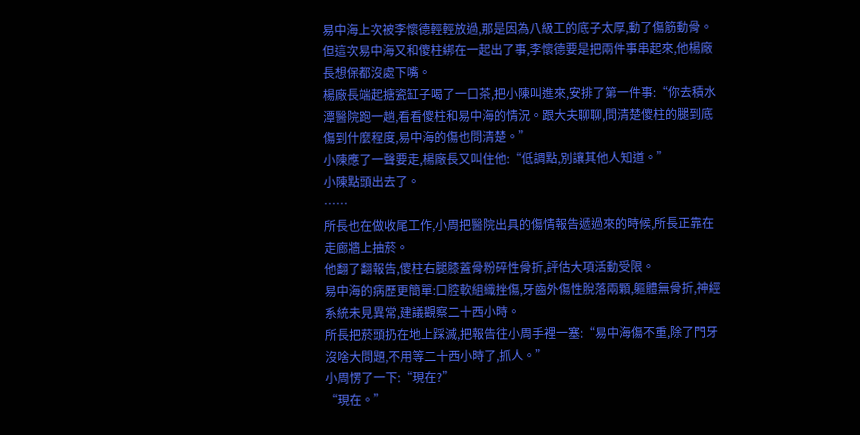易中海上次被李懷德輕輕放過,那是因為八級工的底子太厚,動了傷筋動骨。
但這次易中海又和傻柱綁在一起出了事,李懷德要是把兩件事串起來,他楊廠長想保都沒處下嘴。
楊廠長端起搪瓷缸子喝了一口茶,把小陳叫進來,安排了第一件事:“你去積水潭醫院跑一趟,看看傻柱和易中海的情況。跟大夫聊聊,問清楚傻柱的腿到底傷到什麼程度,易中海的傷也問清楚。”
小陳應了一聲要走,楊廠長又叫住他:“低調點,別讓其他人知道。”
小陳點頭出去了。
……
所長也在做收尾工作,小周把醫院出具的傷情報告遞過來的時候,所長正靠在走廊牆上抽菸。
他翻了翻報告,傻柱右腿膝蓋骨粉碎性骨折,評估大項活動受限。
易中海的病歷更簡單:口腔軟組織挫傷,牙齒外傷性脫落兩顆,軀體無骨折,神經系統未見異常,建議觀察二十西小時。
所長把菸頭扔在地上踩滅,把報告往小周手裡一塞:“易中海傷不重,除了門牙沒啥大問題,不用等二十西小時了,抓人。”
小周愣了一下:“現在?”
“現在。”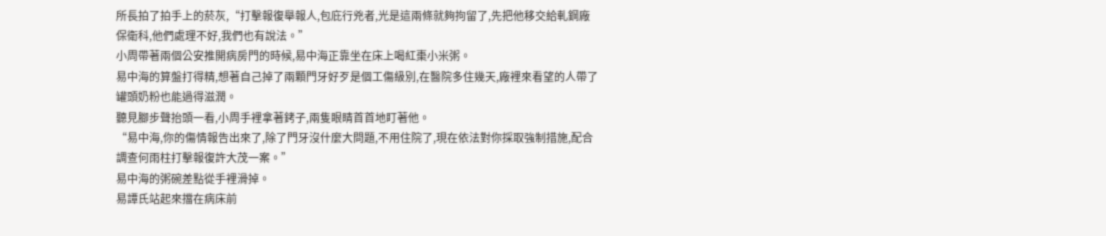所長拍了拍手上的菸灰,“打擊報復舉報人,包庇行兇者,光是這兩條就夠拘留了,先把他移交給軋鋼廠保衛科,他們處理不好,我們也有說法。”
小周帶著兩個公安推開病房門的時候,易中海正靠坐在床上喝紅棗小米粥。
易中海的算盤打得精,想著自己掉了兩顆門牙好歹是個工傷級別,在醫院多住幾天,廠裡來看望的人帶了罐頭奶粉也能過得滋潤。
聽見腳步聲抬頭一看,小周手裡拿著銬子,兩隻眼睛首首地盯著他。
“易中海,你的傷情報告出來了,除了門牙沒什麼大問題,不用住院了,現在依法對你採取強制措施,配合調查何雨柱打擊報復許大茂一案。”
易中海的粥碗差點從手裡滑掉。
易譚氏站起來擋在病床前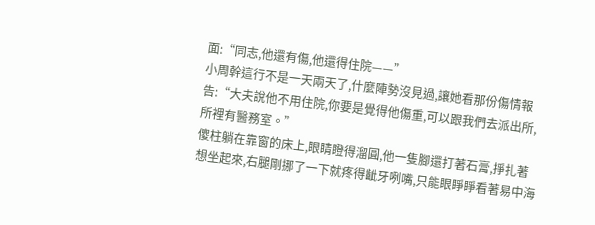面:“同志,他還有傷,他還得住院——”
小周幹這行不是一天兩天了,什麼陣勢沒見過,讓她看那份傷情報告:“大夫說他不用住院,你要是覺得他傷重,可以跟我們去派出所,所裡有醫務室。”
傻柱躺在靠窗的床上,眼睛瞪得溜圓,他一隻腳還打著石膏,掙扎著想坐起來,右腿剛挪了一下就疼得齜牙咧嘴,只能眼睜睜看著易中海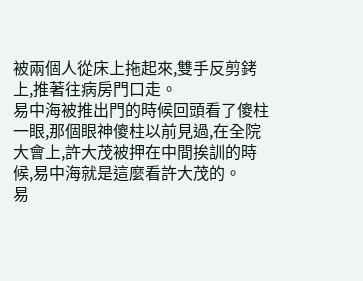被兩個人從床上拖起來,雙手反剪銬上,推著往病房門口走。
易中海被推出門的時候回頭看了傻柱一眼,那個眼神傻柱以前見過,在全院大會上,許大茂被押在中間挨訓的時候,易中海就是這麼看許大茂的。
易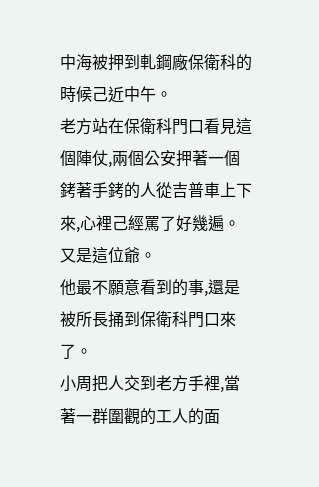中海被押到軋鋼廠保衛科的時候己近中午。
老方站在保衛科門口看見這個陣仗,兩個公安押著一個銬著手銬的人從吉普車上下來,心裡己經罵了好幾遍。
又是這位爺。
他最不願意看到的事,還是被所長捅到保衛科門口來了。
小周把人交到老方手裡,當著一群圍觀的工人的面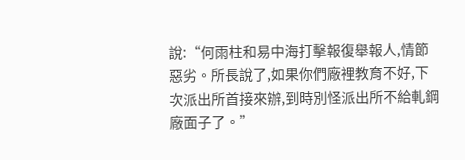說:“何雨柱和易中海打擊報復舉報人,情節惡劣。所長說了,如果你們廠裡教育不好,下次派出所首接來辦,到時別怪派出所不給軋鋼廠面子了。”